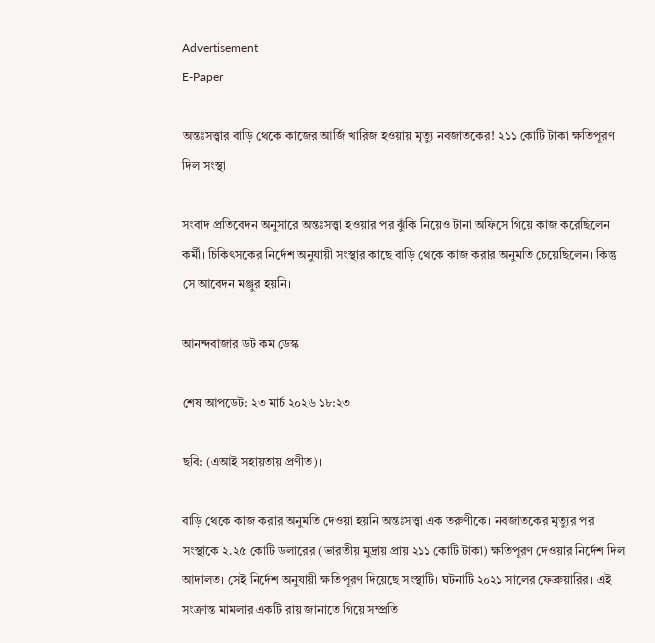Advertisement
E-Paper

অন্তঃসত্ত্বার বাড়ি থেকে কাজের আর্জি খারিজ হওয়ায় মৃত্যু নবজাতকের! ২১১ কোটি টাকা ক্ষতিপূরণ দিল সংস্থা

সংবাদ প্রতিবেদন অনুসারে অন্তঃসত্ত্বা হওয়ার পর ঝুঁকি নিয়েও টানা অফিসে গিয়ে কাজ করেছিলেন কর্মী। চিকিৎসকের নির্দেশ অনুযায়ী সংস্থার কাছে বাড়ি থেকে কাজ করার অনুমতি চেয়েছিলেন। কিন্তু সে আবেদন মঞ্জুর হয়নি।

আনন্দবাজার ডট কম ডেস্ক

শেষ আপডেট: ২৩ মার্চ ২০২৬ ১৮:২৩

ছবি: (এআই সহায়তায় প্রণীত)।

বাড়ি থেকে কাজ করার অনুমতি দেওয়া হয়নি অন্তঃসত্ত্বা এক তরুণীকে। নবজাতকের মৃত্যুর পর সংস্থাকে ২.২৫ কোটি ডলারের (ভারতীয় মুদ্রায় প্রায় ২১১ কোটি টাকা) ক্ষতিপূরণ দেওয়ার নির্দেশ দিল আদালত। সেই নির্দেশ অনুযায়ী ক্ষতিপূরণ দিয়েছে সংস্থাটি। ঘটনাটি ২০২১ সালের ফেব্রুয়ারির। এই সংক্রান্ত মামলার একটি রায় জানাতে গিয়ে সম্প্রতি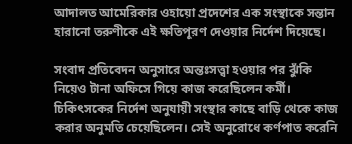আদালত আমেরিকার ওহায়ো প্রদেশের এক সংস্থাকে সন্তান হারানো তরুণীকে এই ক্ষতিপূরণ দেওয়ার নির্দেশ দিয়েছে।

সংবাদ প্রতিবেদন অনুসারে অন্তঃসত্ত্বা হওয়ার পর ঝুঁকি নিয়েও টানা অফিসে গিয়ে কাজ করেছিলেন কর্মী। চিকিৎসকের নির্দেশ অনুযায়ী সংস্থার কাছে বাড়ি থেকে কাজ করার অনুমতি চেয়েছিলেন। সেই অনুরোধে কর্ণপাত করেনি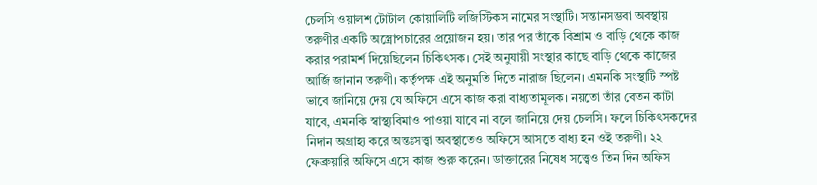চেলসি ওয়ালশ টোটাল কোয়ালিটি লজিস্টিকস নামের সংস্থাটি। সন্তানসম্ভবা অবস্থায় তরুণীর একটি অস্ত্রোপচারের প্রয়োজন হয়। তার পর তাঁকে বিশ্রাম ও বাড়ি থেকে কাজ করার পরামর্শ দিয়েছিলেন চিকি‌ৎসক। সেই অনুযায়ী সংস্থার কাছে বাড়ি থেকে কাজের আর্জি জানান তরুণী। কর্তৃপক্ষ এই অনুমতি দিতে নারাজ ছিলেন। এমনকি সংস্থাটি স্পষ্ট ভাবে জানিয়ে দেয় যে অফিসে এসে কাজ করা বাধ্যতামূলক। নয়তো তাঁর বেতন কাটা যাবে, এমনকি স্বাস্থ্যবিমাও পাওয়া যাবে না বলে জানিয়ে দেয় চেলসি। ফলে চিকিৎসকদের নিদান অগ্রাহ্য করে অন্তঃসত্ত্বা অবস্থাতেও অফিসে আসতে বাধ্য হন ওই তরুণী। ২২ ফেব্রুয়ারি অফিসে এসে কাজ শুরু করেন। ডাক্তারের নিষেধ সত্ত্বেও তিন দিন অফিস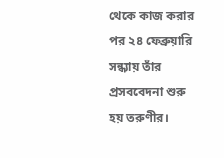থেকে কাজ করার পর ২৪ ফেব্রুয়ারি সন্ধ্যায় তাঁর প্রসববেদনা শুরু হয় তরুণীর।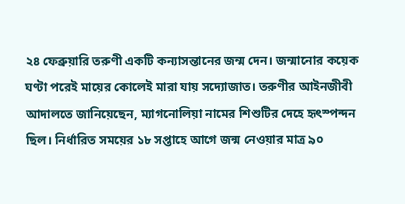২৪ ফেব্রুয়ারি তরুণী একটি কন্যাসন্তানের জন্ম দেন। জন্মানোর কয়েক ঘণ্টা পরেই মায়ের কোলেই মারা যায় স‌দ্যোজাত। তরুণীর আইনজীবী আদালতে জানিয়েছেন, ম্যাগনোলিয়া নামের শিশুটির দেহে হৃৎস্পন্দন ছিল। নির্ধারিত সময়ের ১৮ সপ্তাহে আগে জন্ম নেওয়ার মাত্র ৯০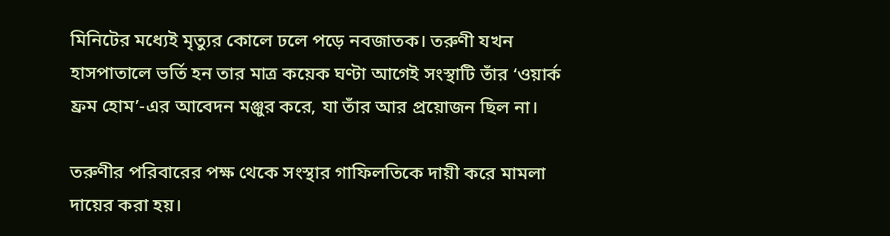মিনিটের মধ্যেই মৃত্যুর কোলে ঢলে পড়ে নবজাতক। তরুণী যখন হাসপাতালে ভর্তি হন তার মাত্র কয়েক ঘণ্টা আগেই সংস্থাটি তাঁর ‘ওয়ার্ক ফ্রম হোম’-এর আবেদন মঞ্জুর করে, যা তাঁর আর প্রয়োজন ছিল না।

তরুণীর পরিবারের পক্ষ থেকে সংস্থার গাফিলতিকে দায়ী করে মামলা দায়ের করা হয়।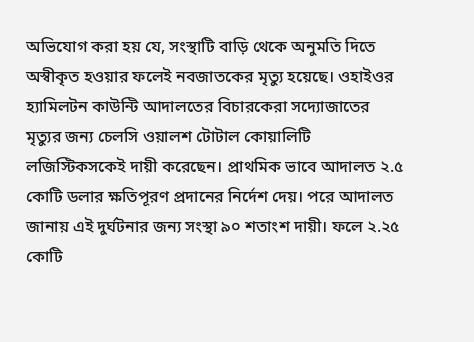অভিযোগ করা হয় যে, সংস্থাটি বাড়ি থেকে অনুমতি দিতে অস্বীকৃত হওয়ার ফলেই নবজাতকের মৃত্যু হয়েছে। ওহাইওর হ্যামিলটন কাউন্টি আদালতের বিচারকেরা সদ্যোজাতের মৃত্যুর জন্য চেলসি ওয়ালশ টোটাল কোয়ালিটি লজিস্টিকসকেই দায়ী করেছেন। প্রাথমিক ভাবে আদালত ২.৫ কোটি ডলার ক্ষতিপূরণ প্রদানের নির্দেশ দেয়। পরে আদালত জানায় এই দুর্ঘটনার জন্য সংস্থা ৯০ শতাংশ দায়ী। ফলে ২.২৫ কোটি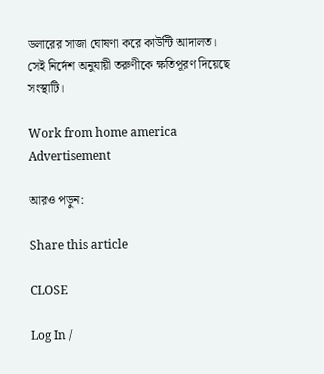ডলারের সাজা ঘোষণা করে কাউন্টি আদালত। সেই নির্দেশ অনুযায়ী তরুণীকে ক্ষতিপূরণ দিয়েছে সংস্থাটি।

Work from home america
Advertisement

আরও পড়ুন:

Share this article

CLOSE

Log In /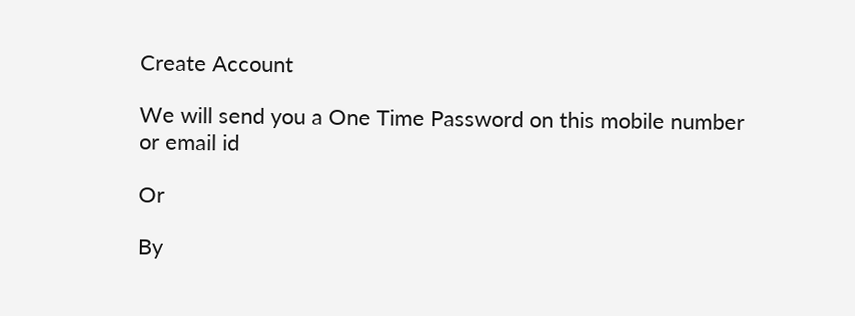Create Account

We will send you a One Time Password on this mobile number or email id

Or

By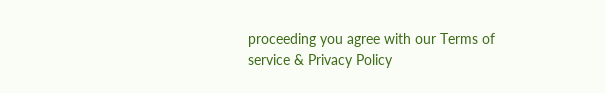proceeding you agree with our Terms of service & Privacy Policy